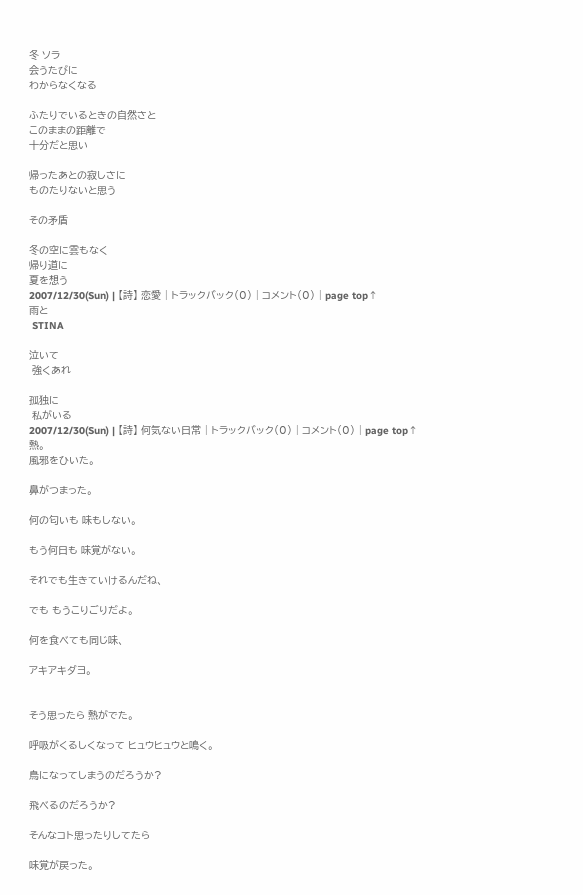冬 ソラ
会うたびに
わからなくなる

ふたりでいるときの自然さと
このままの距離で
十分だと思い

帰ったあとの寂しさに
ものたりないと思う

その矛盾

冬の空に雲もなく
帰り道に
夏を想う
2007/12/30(Sun) | 【詩】 恋愛 | トラックバック(0) | コメント(0) | page top↑
雨と
 STINA

泣いて
 強くあれ

孤独に
 私がいる
2007/12/30(Sun) | 【詩】 何気ない日常 | トラックバック(0) | コメント(0) | page top↑
熱。
風邪をひいた。

鼻がつまった。

何の匂いも 味もしない。

もう何日も 味覚がない。

それでも生きていけるんだね、

でも もうこりごりだよ。

何を食べても同じ味、

アキアキダヨ。


そう思ったら 熱がでた。

呼吸がくるしくなって ヒュウヒュウと鳴く。

鳥になってしまうのだろうか?

飛べるのだろうか?

そんなコト思ったりしてたら

味覚が戻った。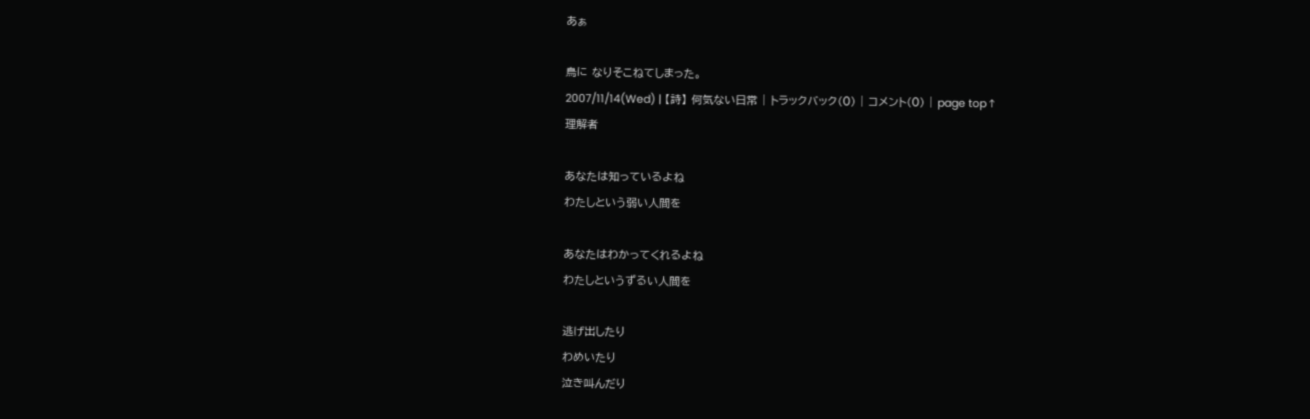あぁ

鳥に なりそこねてしまった。
2007/11/14(Wed) | 【詩】 何気ない日常 | トラックバック(0) | コメント(0) | page top↑
理解者

あなたは知っているよね
わたしという弱い人間を

あなたはわかってくれるよね
わたしというずるい人間を

逃げ出したり
わめいたり
泣き叫んだり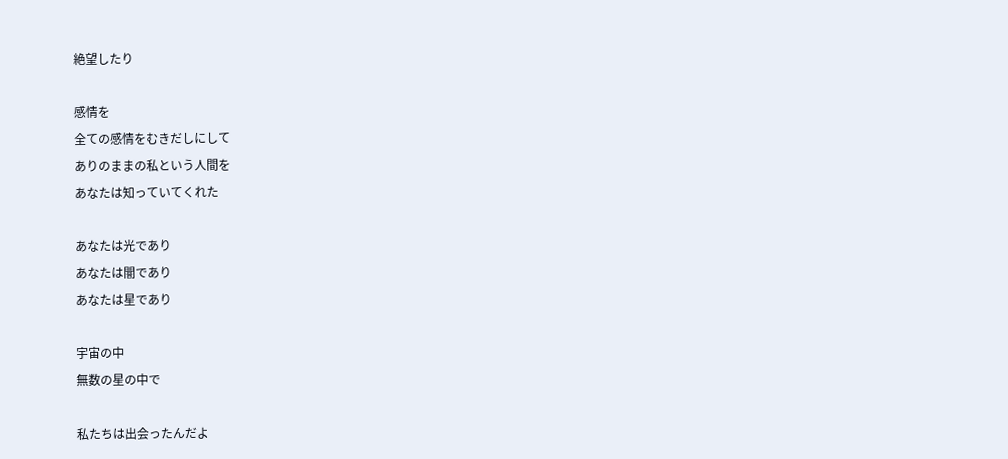絶望したり

感情を
全ての感情をむきだしにして
ありのままの私という人間を
あなたは知っていてくれた

あなたは光であり
あなたは闇であり
あなたは星であり

宇宙の中
無数の星の中で

私たちは出会ったんだよ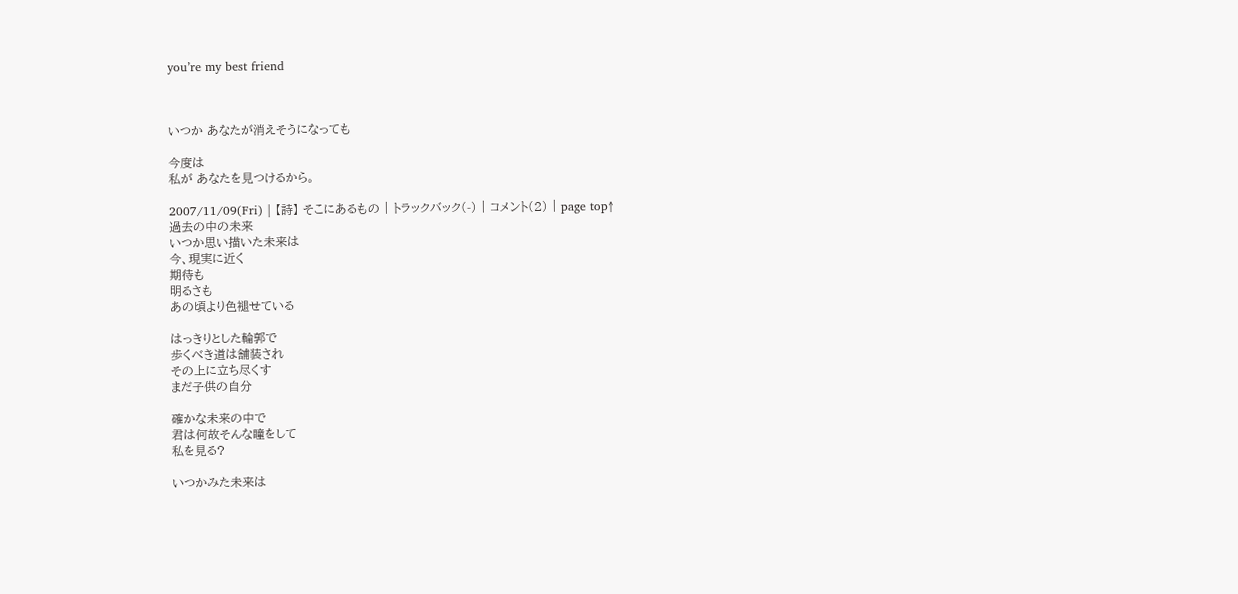you’re my best friend



いつか あなたが消えそうになっても

今度は
私が あなたを見つけるから。

2007/11/09(Fri) | 【詩】 そこにあるもの | トラックバック(-) | コメント(2) | page top↑
過去の中の未来
いつか思い描いた未来は
今、現実に近く
期待も
明るさも
あの頃より色褪せている

はっきりとした輪郭で
歩くべき道は舗装され
その上に立ち尽くす
まだ子供の自分

確かな未来の中で
君は何故そんな瞳をして
私を見る?

いつかみた未来は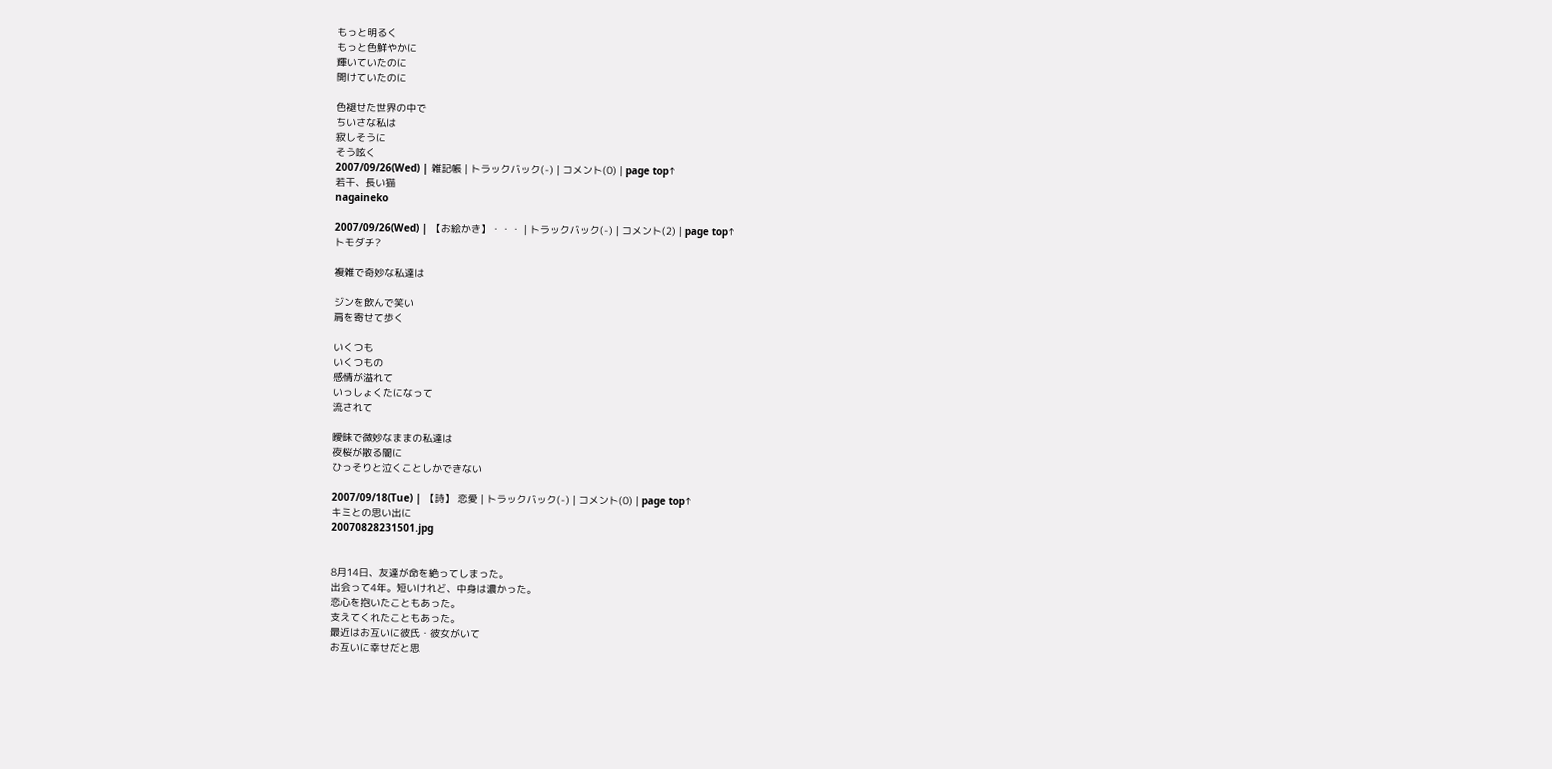もっと明るく
もっと色鮮やかに
輝いていたのに
開けていたのに

色褪せた世界の中で
ちいさな私は
寂しそうに
そう呟く
2007/09/26(Wed) | 雑記帳 | トラックバック(-) | コメント(0) | page top↑
若干、長い猫
nagaineko

2007/09/26(Wed) | 【お絵かき】・・・ | トラックバック(-) | コメント(2) | page top↑
トモダチ?

複雑で奇妙な私達は

ジンを飲んで笑い
肩を寄せて歩く

いくつも
いくつもの
感情が溢れて
いっしょくたになって
流されて

曖昧で微妙なままの私達は
夜桜が散る闇に
ひっそりと泣くことしかできない

2007/09/18(Tue) | 【詩】 恋愛 | トラックバック(-) | コメント(0) | page top↑
キミとの思い出に
20070828231501.jpg


8月14日、友達が命を絶ってしまった。
出会って4年。短いけれど、中身は濃かった。
恋心を抱いたこともあった。
支えてくれたこともあった。
最近はお互いに彼氏・彼女がいて
お互いに幸せだと思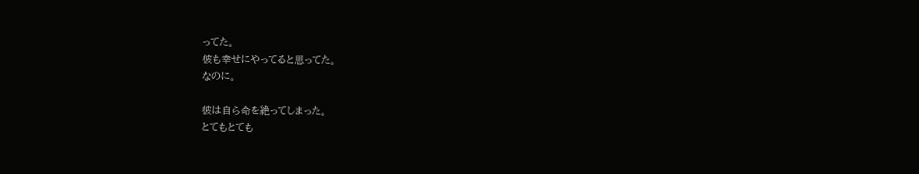ってた。
彼も幸せにやってると思ってた。
なのに。

彼は自ら命を絶ってしまった。
とてもとても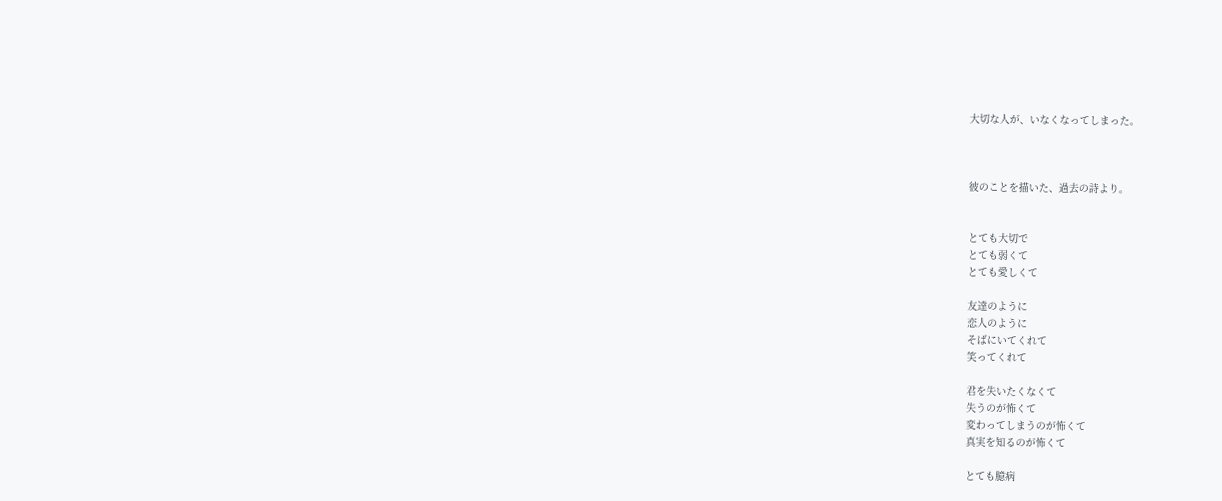大切な人が、いなくなってしまった。



彼のことを描いた、過去の詩より。


とても大切で
とても弱くて
とても愛しくて

友達のように
恋人のように
そばにいてくれて
笑ってくれて

君を失いたくなくて
失うのが怖くて
変わってしまうのが怖くて
真実を知るのが怖くて

とても臆病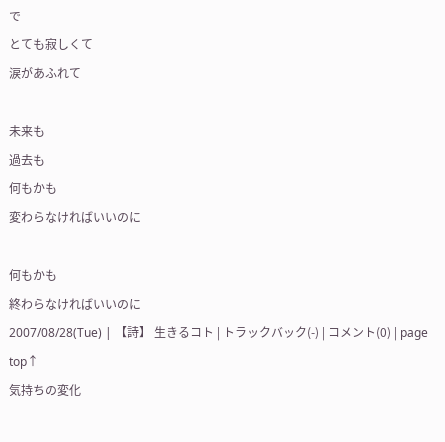で
とても寂しくて
涙があふれて

未来も
過去も
何もかも
変わらなければいいのに

何もかも
終わらなければいいのに
2007/08/28(Tue) | 【詩】 生きるコト | トラックバック(-) | コメント(0) | page top↑
気持ちの変化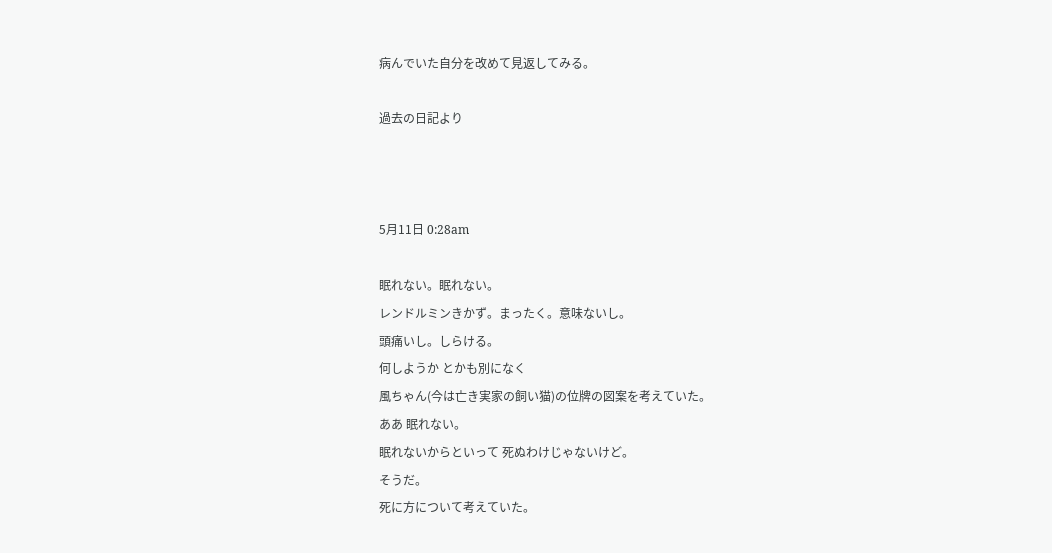病んでいた自分を改めて見返してみる。

過去の日記より



5月11日 0:28am

眠れない。眠れない。
レンドルミンきかず。まったく。意味ないし。
頭痛いし。しらける。
何しようか とかも別になく
風ちゃん(今は亡き実家の飼い猫)の位牌の図案を考えていた。
ああ 眠れない。
眠れないからといって 死ぬわけじゃないけど。
そうだ。
死に方について考えていた。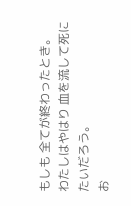もしも 全てが終わったとき。
わたしはやはり 血を流して死にたいだろう。
お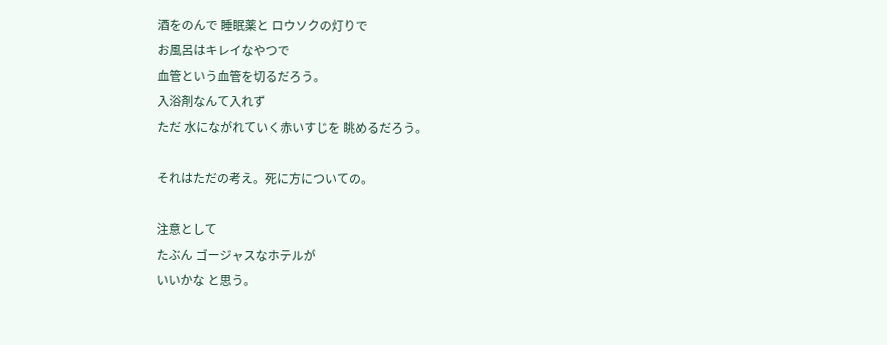酒をのんで 睡眠薬と ロウソクの灯りで
お風呂はキレイなやつで
血管という血管を切るだろう。
入浴剤なんて入れず
ただ 水にながれていく赤いすじを 眺めるだろう。

それはただの考え。死に方についての。

注意として
たぶん ゴージャスなホテルが
いいかな と思う。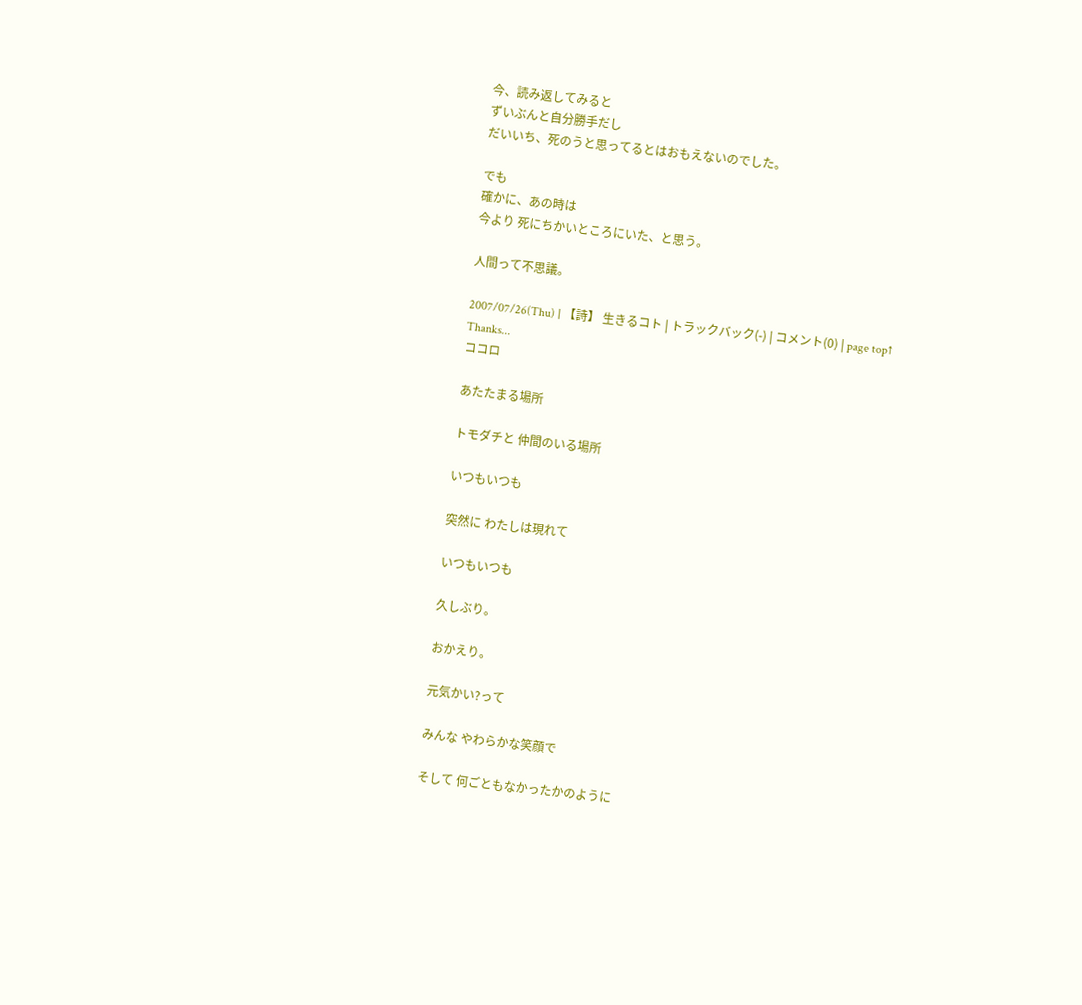今、読み返してみると
ずいぶんと自分勝手だし
だいいち、死のうと思ってるとはおもえないのでした。

でも
確かに、あの時は
今より 死にちかいところにいた、と思う。

人間って不思議。

2007/07/26(Thu) | 【詩】 生きるコト | トラックバック(-) | コメント(0) | page top↑
Thanks...
ココロ

あたたまる場所

トモダチと 仲間のいる場所

いつもいつも

突然に わたしは現れて

いつもいつも

久しぶり。

おかえり。

元気かい?って

みんな やわらかな笑顔で

そして 何ごともなかったかのように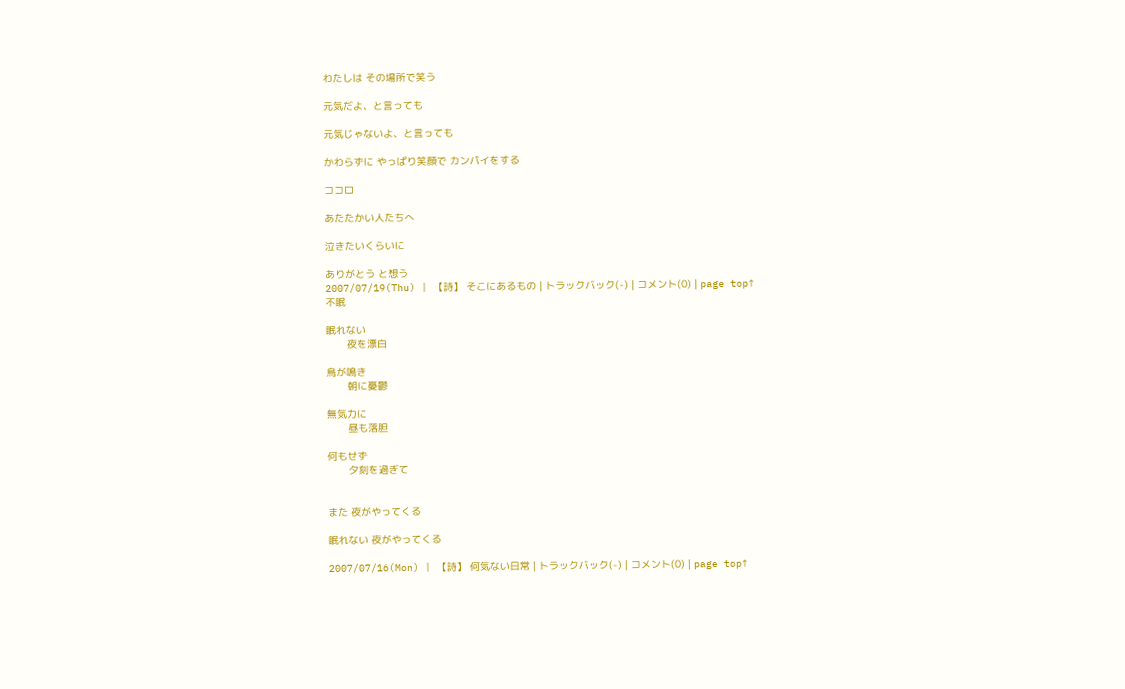わたしは その場所で笑う

元気だよ、と言っても

元気じゃないよ、と言っても

かわらずに やっぱり笑顔で カンパイをする

ココロ

あたたかい人たちへ

泣きたいくらいに

ありがとう と想う
2007/07/19(Thu) | 【詩】 そこにあるもの | トラックバック(-) | コメント(0) | page top↑
不眠

眠れない
       夜を漂白

鳥が鳴き
       朝に憂鬱

無気力に
       昼も落胆

何もせず
       夕刻を過ぎて


また 夜がやってくる

眠れない 夜がやってくる

2007/07/16(Mon) | 【詩】 何気ない日常 | トラックバック(-) | コメント(0) | page top↑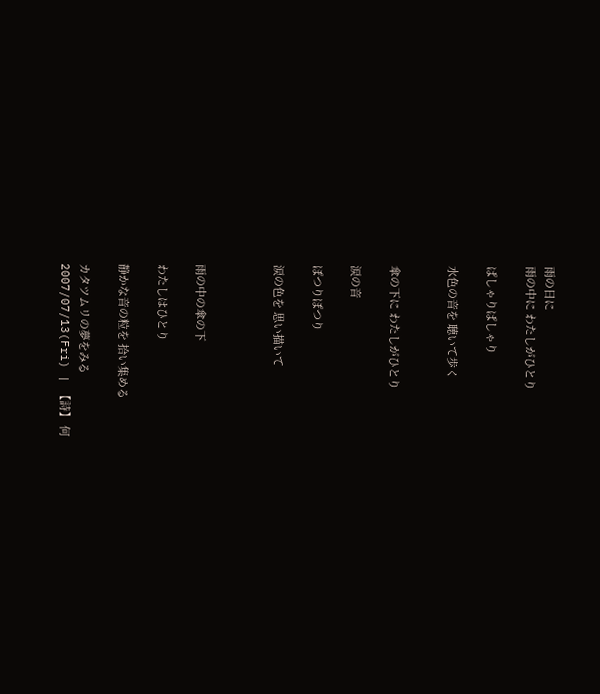雨の日に
雨の中に わたしがひとり

ぱしゃりぱしゃり

水色の音を 聴いて歩く


傘の下に わたしがひとり

涙の音

ぽつりぽつり

涙の色を 思い描いて



雨の中の傘の下

わたしはひとり

静かな音の粒を 拾い集める

カタツムリの夢をみる
2007/07/13(Fri) | 【詩】 何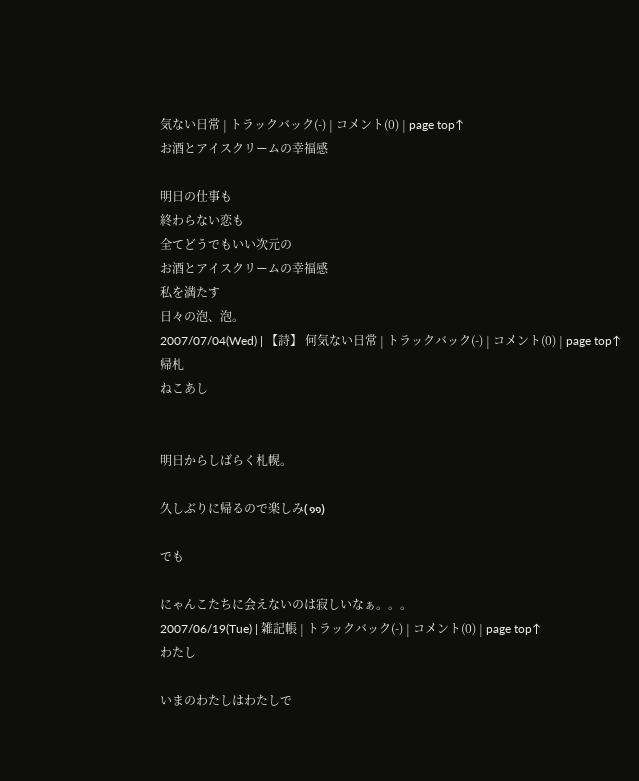気ない日常 | トラックバック(-) | コメント(0) | page top↑
お酒とアイスクリームの幸福感

明日の仕事も
終わらない恋も
全てどうでもいい次元の
お酒とアイスクリームの幸福感
私を満たす
日々の泡、泡。
2007/07/04(Wed) | 【詩】 何気ない日常 | トラックバック(-) | コメント(0) | page top↑
帰札
ねこあし


明日からしばらく札幌。

久しぶりに帰るので楽しみ(๑๑)

でも

にゃんこたちに会えないのは寂しいなぁ。。。
2007/06/19(Tue) | 雑記帳 | トラックバック(-) | コメント(0) | page top↑
わたし

いまのわたしはわたしで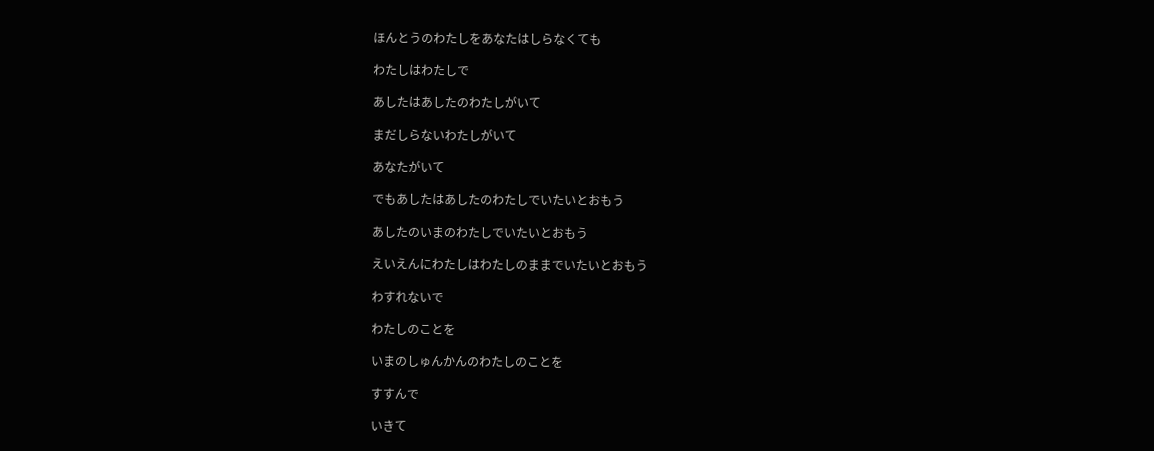ほんとうのわたしをあなたはしらなくても

わたしはわたしで

あしたはあしたのわたしがいて

まだしらないわたしがいて

あなたがいて

でもあしたはあしたのわたしでいたいとおもう

あしたのいまのわたしでいたいとおもう

えいえんにわたしはわたしのままでいたいとおもう

わすれないで

わたしのことを

いまのしゅんかんのわたしのことを

すすんで

いきて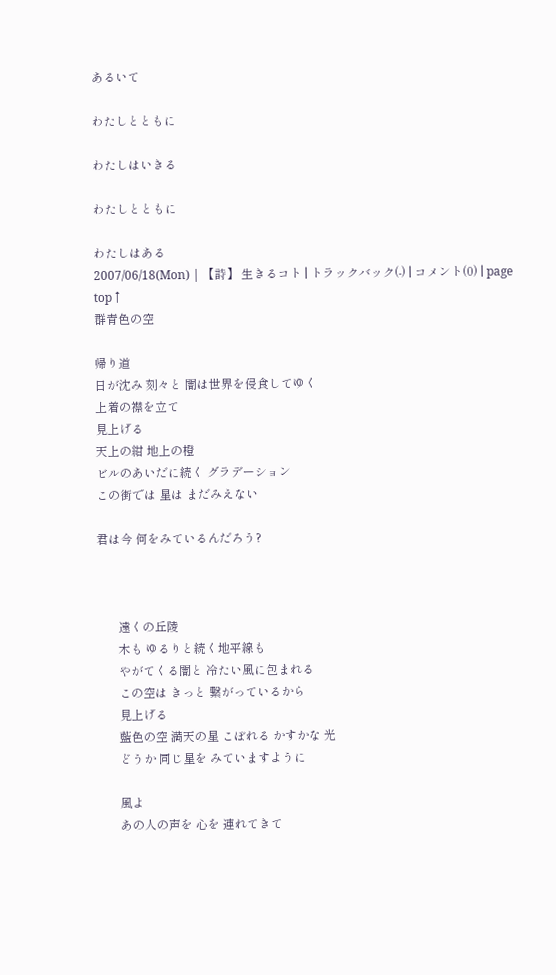あるいて

わたしとともに

わたしはいきる

わたしとともに

わたしはある
2007/06/18(Mon) | 【詩】 生きるコト | トラックバック(-) | コメント(0) | page top↑
群青色の空

帰り道
日が沈み 刻々と 闇は世界を侵食してゆく
上着の襟を立て
見上げる
天上の紺 地上の橙
ビルのあいだに続く グラデーション
この街では 星は まだみえない

君は今 何をみているんだろう?



       遠くの丘陵
       木も ゆるりと続く地平線も
       やがてくる闇と 冷たい風に包まれる
       この空は きっと 繋がっているから
       見上げる
       藍色の空 満天の星 こぼれる かすかな 光
       どうか 同じ星を みていますように

       風よ
       あの人の声を 心を 連れてきて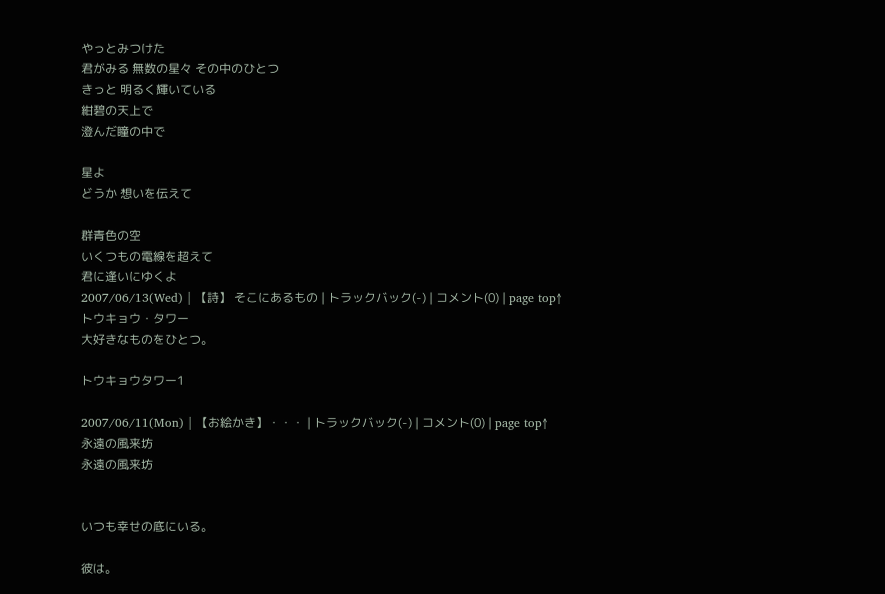やっとみつけた
君がみる 無数の星々 その中のひとつ
きっと 明るく輝いている
紺碧の天上で
澄んだ瞳の中で

星よ
どうか 想いを伝えて

群青色の空
いくつもの電線を超えて
君に逢いにゆくよ
2007/06/13(Wed) | 【詩】 そこにあるもの | トラックバック(-) | コメント(0) | page top↑
トウキョウ・タワー
大好きなものをひとつ。

トウキョウタワー1

2007/06/11(Mon) | 【お絵かき】・・・ | トラックバック(-) | コメント(0) | page top↑
永遠の風来坊
永遠の風来坊


いつも幸せの底にいる。

彼は。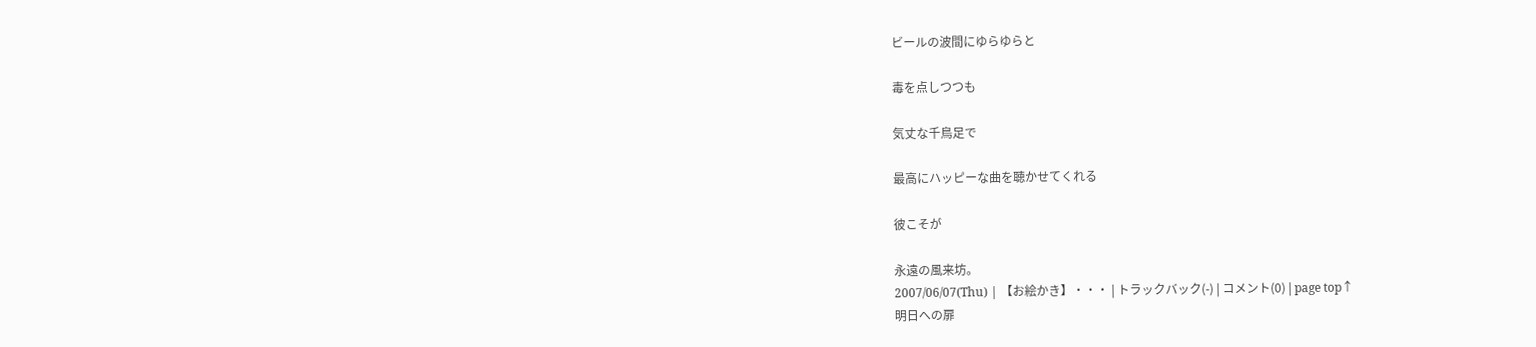ビールの波間にゆらゆらと

毒を点しつつも

気丈な千鳥足で

最高にハッピーな曲を聴かせてくれる

彼こそが

永遠の風来坊。
2007/06/07(Thu) | 【お絵かき】・・・ | トラックバック(-) | コメント(0) | page top↑
明日への扉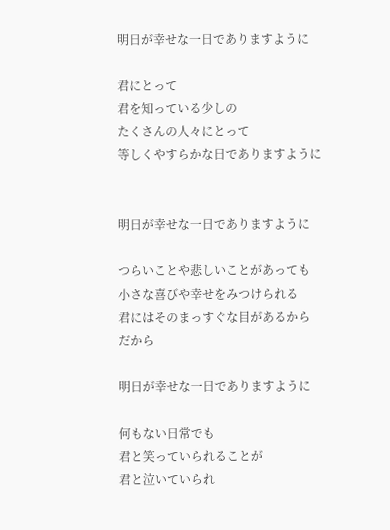明日が幸せな一日でありますように

君にとって
君を知っている少しの
たくさんの人々にとって
等しくやすらかな日でありますように


明日が幸せな一日でありますように

つらいことや悲しいことがあっても
小さな喜びや幸せをみつけられる
君にはそのまっすぐな目があるから
だから

明日が幸せな一日でありますように

何もない日常でも
君と笑っていられることが
君と泣いていられ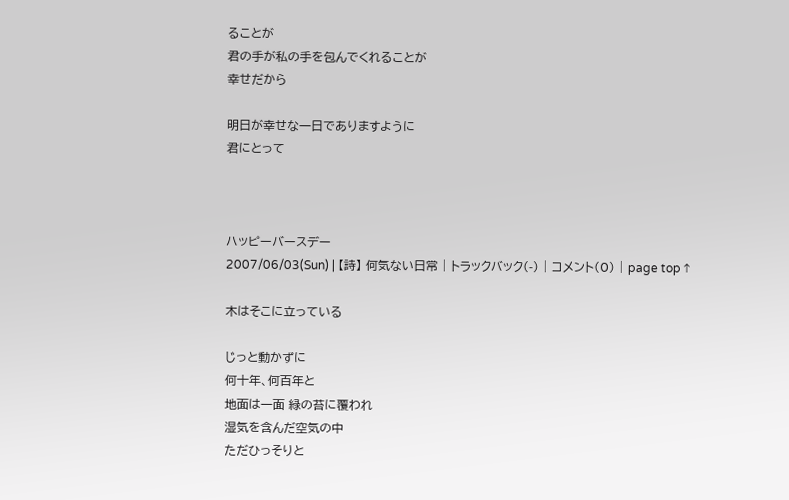ることが
君の手が私の手を包んでくれることが
幸せだから

明日が幸せな一日でありますように
君にとって



ハッピーバースデー
2007/06/03(Sun) | 【詩】 何気ない日常 | トラックバック(-) | コメント(0) | page top↑

木はそこに立っている

じっと動かずに
何十年、何百年と
地面は一面 緑の苔に覆われ
湿気を含んだ空気の中
ただひっそりと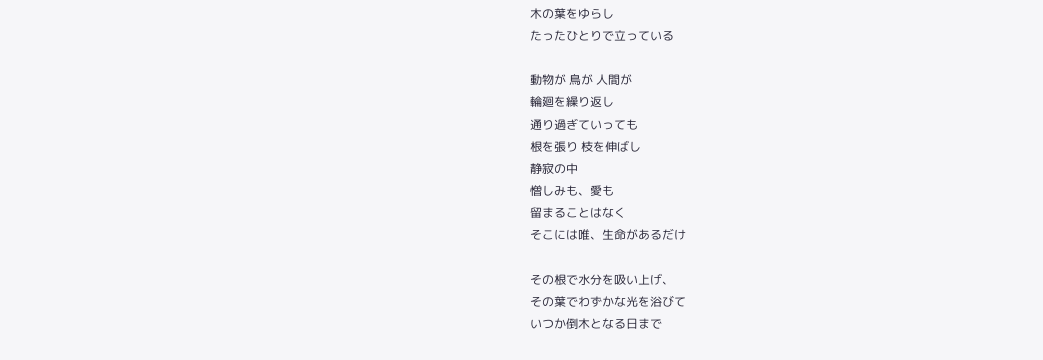木の葉をゆらし
たったひとりで立っている

動物が 鳥が 人間が
輪廻を繰り返し
通り過ぎていっても
根を張り 枝を伸ばし
静寂の中
憎しみも、愛も
留まることはなく
そこには唯、生命があるだけ

その根で水分を吸い上げ、
その葉でわずかな光を浴びて
いつか倒木となる日まで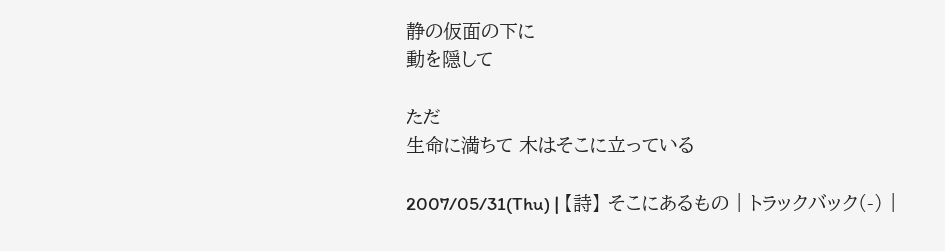静の仮面の下に
動を隠して

ただ
生命に満ちて 木はそこに立っている

2007/05/31(Thu) | 【詩】 そこにあるもの | トラックバック(-) |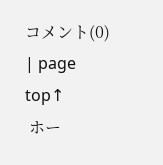コメント(0) | page top↑
 ホー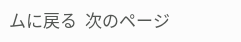ムに戻る  次のページ